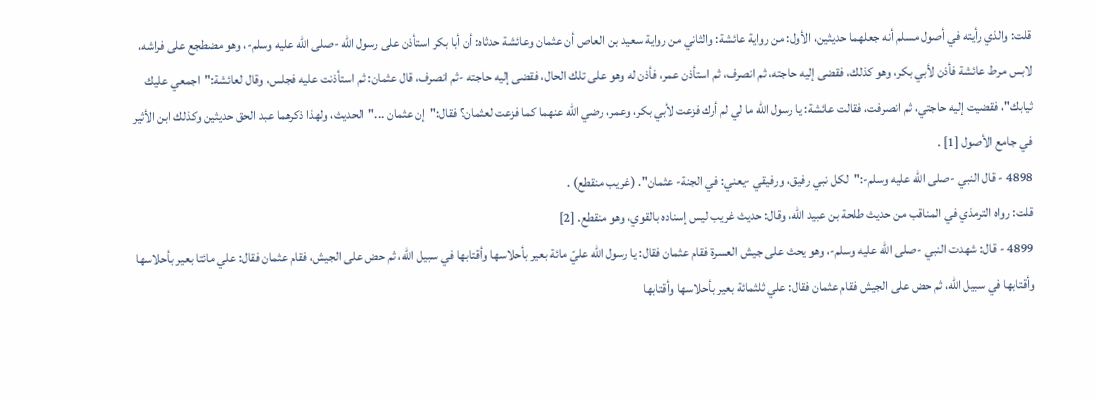قلت: والذي رأيته في أصول مسلم أنه جعلهما حديثين، الأول: من رواية عائشة: والثاني من رواية سعيد بن العاص أن عثمان وعائشة حدثاه: أن أبا بكر استأذن على رسول الله -صلى الله عليه وسلم-، وهو مضطجع على فراشه، لابس مرط عائشة فأذن لأبي بكر، وهو كذلك، فقضى إليه حاجته، ثم انصرف، ثم استأذن عمر، فأذن له وهو على تلك الحال، فقضى إليه حاجته -ثم انصرف، قال عثمان: ثم استأذنت عليه فجلس، وقال لعائشة:"اجمعي عليك ثيابك"، فقضيت إليه حاجتي، ثم انصرفت، فقالت عائشة: يا رسول الله ما لي لم أرك فزعت لأبي بكر، وعمر، رضي الله عنهما كما فزعت لعثمان؟ فقال:"إن عثمان ..."الحديث، ولهذا ذكرهما عبد الحق حديثين وكذلك ابن الأثير في جامع الأصول [1] .
4898 - قال النبي -صلى الله عليه وسلم-:"لكل نبي رفيق، ورفيقي -يعني: في الجنة- عثمان". (غريب منقطع) .
قلت: رواه الترمذي في المناقب من حديث طلحة بن عبيد الله، وقال: حديث غريب ليس إسناده بالقوي، وهو منقطع. [2]
4899 - قال: شهدت النبي -صلى الله عليه وسلم-، وهو يحث على جيش العسرة فقام عثمان فقال: يا رسول الله عليّ مائة بعير بأحلاسها وأقتابها في سبيل الله، ثم حض على الجيش، فقام عثمان فقال: علي مائتا بعير بأحلاسها وأقتابها في سبيل الله، ثم حض على الجيش فقام عثمان فقال: علي ثلثمائة بعير بأحلاسها وأقتابها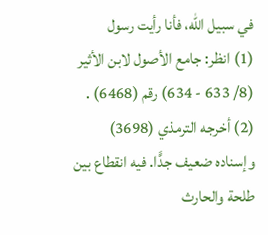في سبيل الله، فأنا رأيت رسول
(1) انظر: جامع الأصول لابن الأثير (8/ 633 - 634) رقم (6468) .
(2) أخرجه الترمذي (3698) وإسناده ضعيف جدًّا. فيه انقطاع بين طلحة والحارث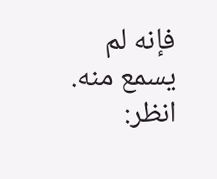فإنه لم يسمع منه.
انظر: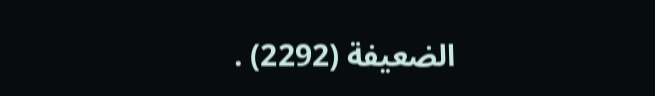الضعيفة (2292) .